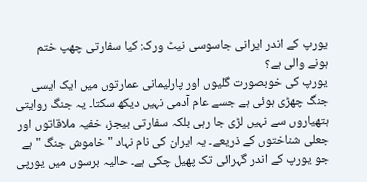یورپ کے اندر ایرانی جاسوسی نیٹ ورک: کیا سفارتی چھپ ختم ہونے والی ہے؟
یورپ کی خوبصورت گلیوں اور پارلیمانی عمارتوں میں ایک ایسی جنگ چھڑی ہوئی ہے جسے عام آدمی نہیں دیکھ سکتا۔ یہ جنگ روایتی ہتھیاروں سے نہیں لڑی جا رہی بلکہ سفارتی بیجز، خفیہ ملاقاتوں اور جعلی شناختوں کے ذریعے۔ یہ ایران کی نام نہاد " خاموش جنگ " ہے جو یورپ کے اندر گہرائی تک پھیل چکی ہے۔ حالیہ برسوں میں یورپی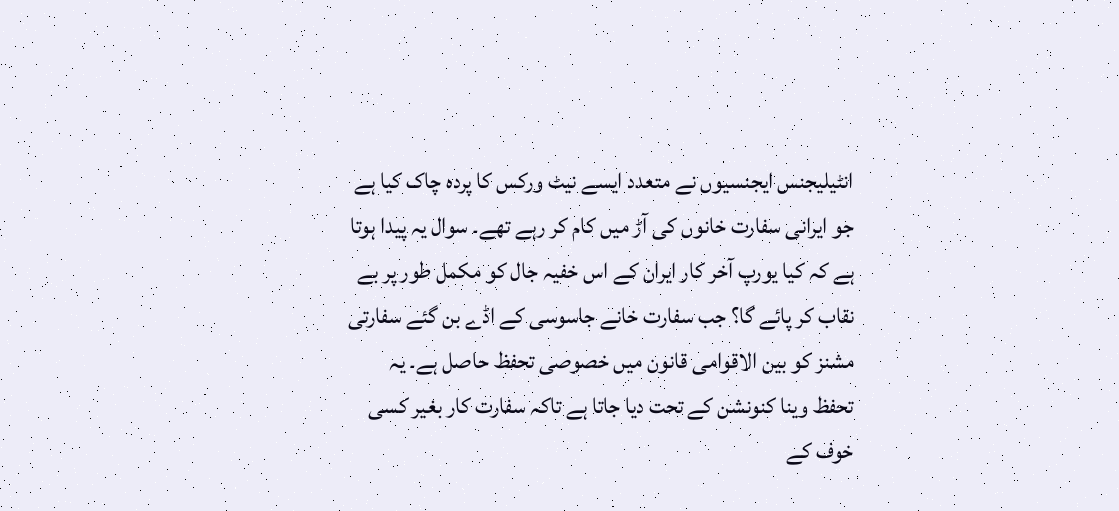انٹیلیجنس ایجنسیوں نے متعدد ایسے نیٹ ورکس کا پردہ چاک کیا ہے جو ایرانی سفارت خانوں کی آڑ میں کام کر رہے تھے۔ سوال یہ پیدا ہوتا ہے کہ کیا یورپ آخر کار ایران کے اس خفیہ جال کو مکمل طور پر بے نقاب کر پائے گا؟ جب سفارت خانے جاسوسی کے اڈے بن گئے سفارتی مشنز کو بین الاقوامی قانون میں خصوصی تحفظ حاصل ہے۔ یہ تحفظ وینا کنونشن کے تحت دیا جاتا ہے تاکہ سفارت کار بغیر کسی خوف کے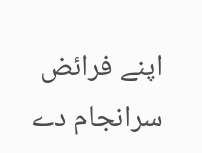اپنے فرائض سرانجام دے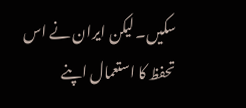سکیں۔ لیکن ایران نے اس تحفظ کا استعمال اپنے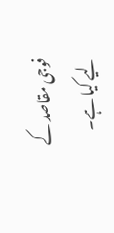فوجی مقاصد کے لیے کیا ہے۔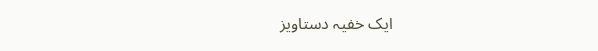ایک خفیہ دستاویز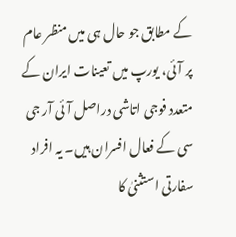کے مطابق جو حال ہی میں منظر عام پر آئی، یورپ میں تعینات ایران کے متعدد فوجی اتاشی دراصل آئی آر جی سی کے فعال افسران ہیں۔ یہ افراد سفارتی استثنیٰ کا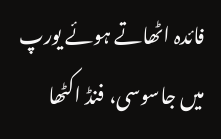فائدہ اٹھاتے ہوئے یورپ میں جاسوسی، فنڈ اکٹھا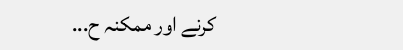کرنے اور ممکنہ ح...